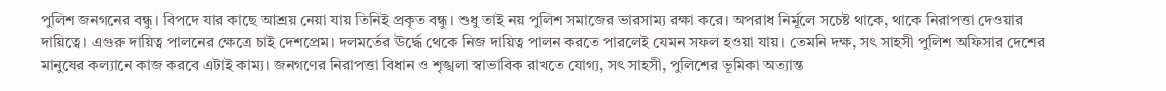পুলিশ জনগনের বন্ধু। বিপদে যার কাছে আশ্রয় নেয়া যায় তিনিই প্রকৃত বন্ধু। শুধু তাই নয় পুলিশ সমাজের ভারসাম্য রক্ষা করে। অপরাধ নির্মূলে সচেষ্ট থাকে, থাকে নিরাপত্তা দেওয়ার দায়িত্বে। এগুরু দায়িত্ব পালনের ক্ষেত্রে চাই দেশপ্রেম। দলমর্তের ঊর্দ্ধে থেকে নিজ দায়িত্ব পালন করতে পারলেই যেমন সফল হওয়া যায়। তেমনি দক্ষ, সৎ সাহসী পুলিশ অফিসার দেশের মানুষের কল্যানে কাজ করবে এটাই কাম্য। জনগণের নিরাপত্তা বিধান ও শৃঙ্খলা স্বাভাবিক রাখতে যোগ্য, সৎ সাহসী, পুলিশের ভূমিকা অত্যান্ত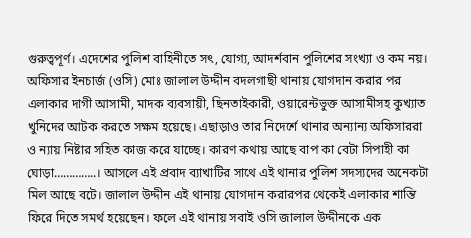গুরুত্বপূর্ণ। এদেশের পুলিশ বাহিনীতে সৎ, যোগ্য, আদর্শবান পুলিশের সংখ্যা ও কম নয়। অফিসার ইনচার্জ (ওসি) মোঃ জালাল উদ্দীন বদলগাছী থানায় যোগদান করার পর এলাকার দাগী আসামী, মাদক ব্যবসায়ী, ছিনতাইকারী, ওয়ারেন্টভুক্ত আসামীসহ কুখ্যাত খুনিদের আটক করতে সক্ষম হয়েছে। এছাড়াও তার নিদের্শে থানার অন্যান্য অফিসাররা ও ন্যায় নিষ্টার সহিত কাজ করে যাচ্ছে। কারণ কথায় আছে বাপ কা বেটা সিপাহী কা ঘোড়া…………..। আসলে এই প্রবাদ ব্যাখাটির সাথে এই থানার পুলিশ সদস্যদের অনেকটা মিল আছে বটে। জালাল উদ্দীন এই থানায় যোগদান করারপর থেকেই এলাকার শান্তি ফিরে দিতে সমর্থ হয়েছেন। ফলে এই থানায় সবাই ওসি জালাল উদ্দীনকে এক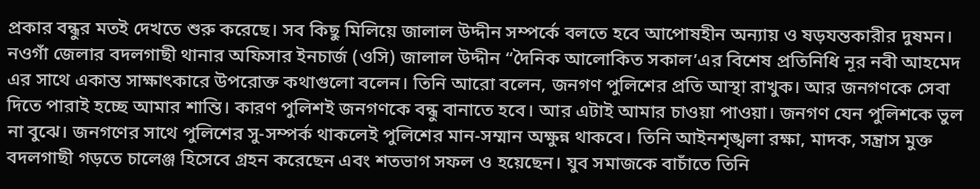প্রকার বন্ধুর মতই দেখতে শুরু করেছে। সব কিছু মিলিয়ে জালাল উদ্দীন সম্পর্কে বলতে হবে আপোষহীন অন্যায় ও ষড়যন্তকারীর দুষমন। নওগাঁ জেলার বদলগাছী থানার অফিসার ইনচার্জ (ওসি) জালাল উদ্দীন “দৈনিক আলোকিত সকাল’এর বিশেষ প্রতিনিধি নূর নবী আহমেদ এর সাথে একান্ত সাক্ষাৎকারে উপরোক্ত কথাগুলো বলেন। তিনি আরো বলেন, জনগণ পুলিশের প্রতি আস্থা রাখুক। আর জনগণকে সেবা দিতে পারাই হচ্ছে আমার শান্তি। কারণ পুলিশই জনগণকে বন্ধু বানাতে হবে। আর এটাই আমার চাওয়া পাওয়া। জনগণ যেন পুলিশকে ভুল না বুঝে। জনগণের সাথে পুলিশের সু-সম্পর্ক থাকলেই পুলিশের মান-সম্মান অক্ষুন্ন থাকবে। তিনি আইনশৃঙ্খলা রক্ষা, মাদক, সন্ত্রাস মুক্ত বদলগাছী গড়তে চালেঞ্জ হিসেবে গ্রহন করেছেন এবং শতভাগ সফল ও হয়েছেন। যুব সমাজকে বাচাঁতে তিনি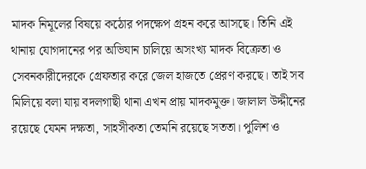মাদক নিমূলের বিষয়ে কঠোর পদক্ষেপ গ্রহন করে আসছে। তিনি এই থানায় যোগদানের পর অভিযান চালিয়ে অসংখ্য মাদক বিক্রেতা ও সেবনকারীদেরকে গ্রেফতার করে জেল হাজতে প্রেরণ করছে। তাই সব মিলিয়ে বলা যায় বদলগাছী থানা এখন প্রায় মাদকমুক্ত। জালাল উদ্দীনের রয়েছে যেমন দক্ষতা, সাহসীকতা তেমনি রয়েছে সততা। পুলিশ ও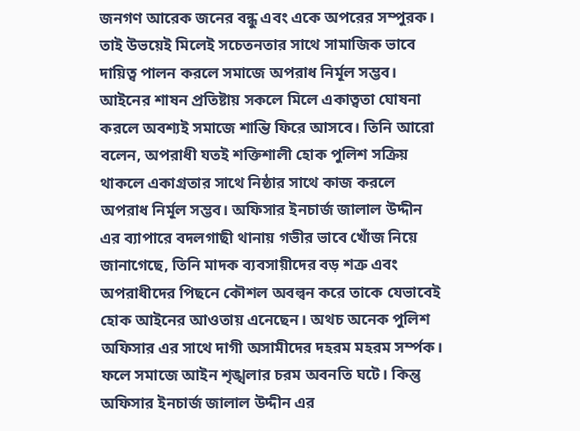জনগণ আরেক জনের বন্ধু এবং একে অপরের সম্পুরক। তাই উভয়েই মিলেই সচেতনতার সাথে সামাজিক ভাবে দায়িত্ব পালন করলে সমাজে অপরাধ নির্মূল সম্ভব। আইনের শাষন প্রতিষ্টায় সকলে মিলে একাত্বতা ঘোষনা করলে অবশ্যই সমাজে শান্তি ফিরে আসবে। তিনি আরো বলেন, অপরাধী যতই শক্তিশালী হোক পুলিশ সক্রিয় থাকলে একাগ্রতার সাথে নিষ্ঠার সাথে কাজ করলে অপরাধ নির্মূল সম্ভব। অফিসার ইনচার্জ জালাল উদ্দীন এর ব্যাপারে বদলগাছী থানায় গভীর ভাবে খোঁজ নিয়ে জানাগেছে, তিনি মাদক ব্যবসায়ীদের বড় শত্রু এবং অপরাধীদের পিছনে কৌশল অবল্বন করে তাকে যেভাবেই হোক আইনের আওতায় এনেছেন। অথচ অনেক পুলিশ অফিসার এর সাথে দাগী অসামীদের দহরম মহরম সর্ম্পক। ফলে সমাজে আইন শৃঙ্খলার চরম অবনতি ঘটে। কিন্তু অফিসার ইনচার্জ জালাল উদ্দীন এর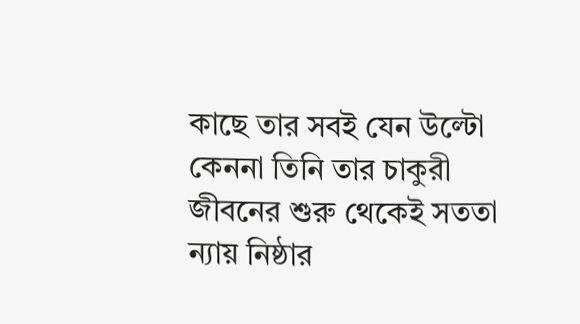কাছে তার সবই যেন উল্টো কেননা তিনি তার চাকুরী জীবনের শুরু থেকেই সততা ন্যায় নিষ্ঠার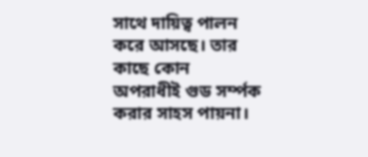সাথে দায়িত্ব পালন করে আসছে। তার কাছে কোন অপরাধীই গুড সর্ম্পক করার সাহস পায়না।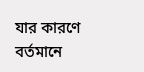যার কারণে বর্তমানে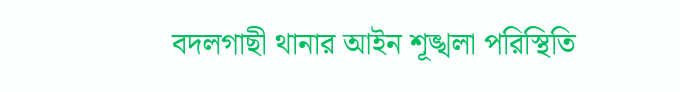বদলগাছী থানার আইন শূঙ্খলা পরিস্থিতি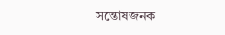সন্তোষজনক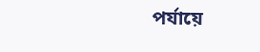পর্যায়ে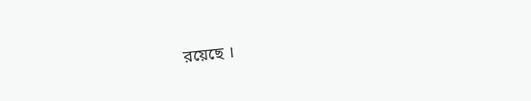রয়েছে ।